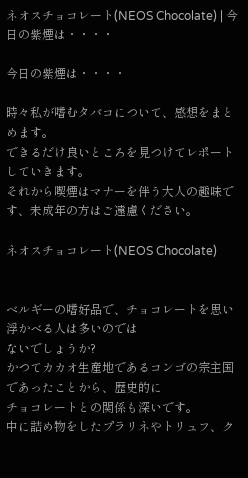ネオスチョコレート(NEOS Chocolate) | 今日の紫煙は・・・・

今日の紫煙は・・・・

時々私が嗜むタバコについて、感想をまとめます。
できるだけ良いところを見つけてレポートしていきます。
それから喫煙はマナーを伴う大人の趣味です、未成年の方はご遠慮ください。

ネオスチョコレート(NEOS Chocolate)


ベルギーの嗜好品で、チョコレートを思い浮かべる人は多いのでは
ないでしょうか?
かつてカカオ生産地であるコンゴの宗主国であったことから、歴史的に
チョコレートとの関係も深いです。
中に詰め物をしたプラリネやトリュフ、ク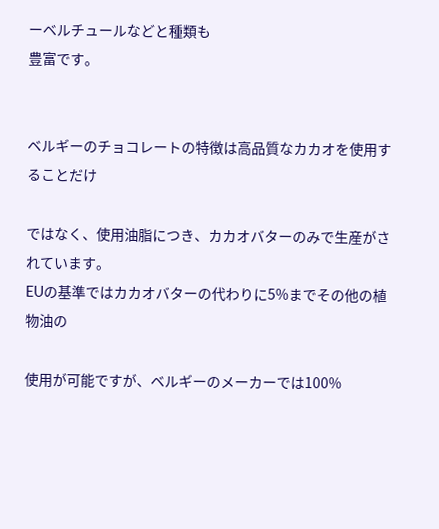ーベルチュールなどと種類も
豊富です。


ベルギーのチョコレートの特徴は高品質なカカオを使用することだけ

ではなく、使用油脂につき、カカオバターのみで生産がされています。
EUの基準ではカカオバターの代わりに5%までその他の植物油の

使用が可能ですが、ベルギーのメーカーでは100%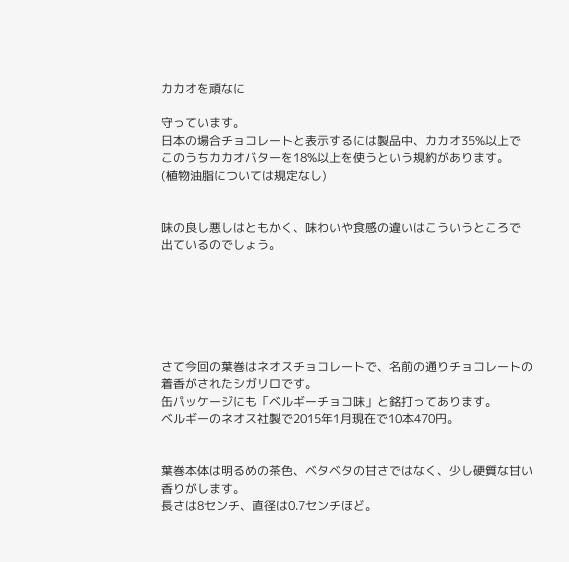カカオを頑なに

守っています。
日本の場合チョコレートと表示するには製品中、カカオ35%以上で
このうちカカオバターを18%以上を使うという規約があります。
(植物油脂については規定なし)


味の良し悪しはともかく、味わいや食感の違いはこういうところで
出ているのでしょう。






さて今回の葉巻はネオスチョコレートで、名前の通りチョコレートの
着香がされたシガリロです。
缶パッケージにも「ベルギーチョコ味」と銘打ってあります。
ベルギーのネオス社製で2015年1月現在で10本470円。


葉巻本体は明るめの茶色、ベタベタの甘さではなく、少し硬質な甘い
香りがします。
長さは8センチ、直径は0.7センチほど。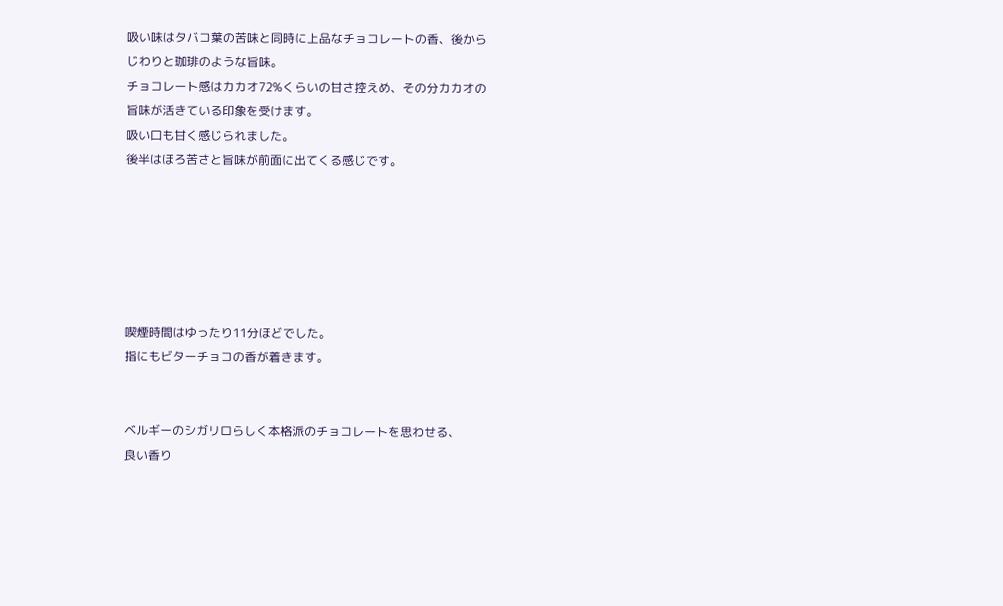吸い味はタバコ葉の苦味と同時に上品なチョコレートの香、後から
じわりと珈琲のような旨味。
チョコレート感はカカオ72%くらいの甘さ控えめ、その分カカオの
旨味が活きている印象を受けます。
吸い口も甘く感じられました。
後半はほろ苦さと旨味が前面に出てくる感じです。






喫煙時間はゆったり11分ほどでした。
指にもビターチョコの香が着きます。


ベルギーのシガリロらしく本格派のチョコレートを思わせる、
良い香り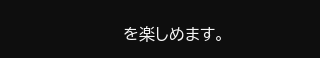を楽しめます。